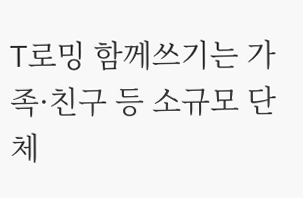T로밍 함께쓰기는 가족·친구 등 소규모 단체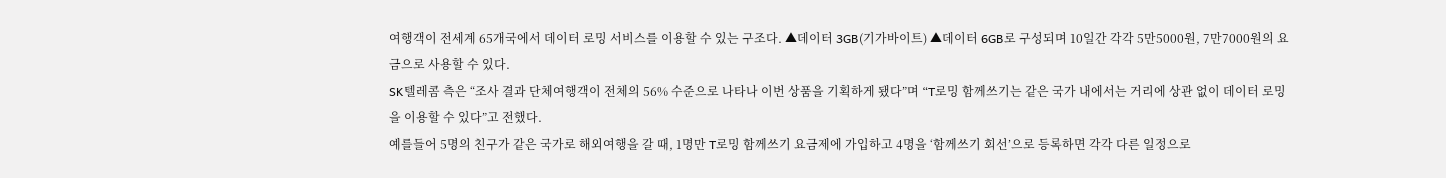여행객이 전세계 65개국에서 데이터 로밍 서비스를 이용할 수 있는 구조다. ▲데이터 3GB(기가바이트) ▲데이터 6GB로 구성되며 10일간 각각 5만5000원, 7만7000원의 요금으로 사용할 수 있다.
SK텔레콤 측은 “조사 결과 단체여행객이 전체의 56% 수준으로 나타나 이번 상품을 기획하게 됐다”며 “T로밍 함께쓰기는 같은 국가 내에서는 거리에 상관 없이 데이터 로밍을 이용할 수 있다”고 전했다.
예를들어 5명의 친구가 같은 국가로 해외여행을 갈 때, 1명만 T로밍 함께쓰기 요금제에 가입하고 4명을 ‘함께쓰기 회선’으로 등록하면 각각 다른 일정으로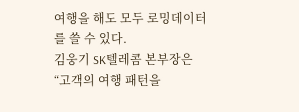여행을 해도 모두 로밍데이터를 쓸 수 있다.
김웅기 SK텔레콤 본부장은 “고객의 여행 패턴을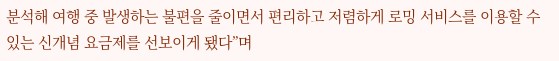분석해 여행 중 발생하는 불편을 줄이면서 편리하고 저렴하게 로밍 서비스를 이용할 수 있는 신개념 요금제를 선보이게 됐다”며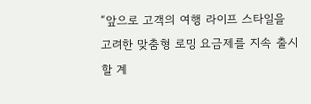“앞으로 고객의 여행 라이프 스타일을 고려한 맞춤형 로밍 요금제를 지속 출시할 계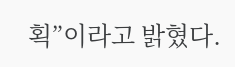획”이라고 밝혔다.